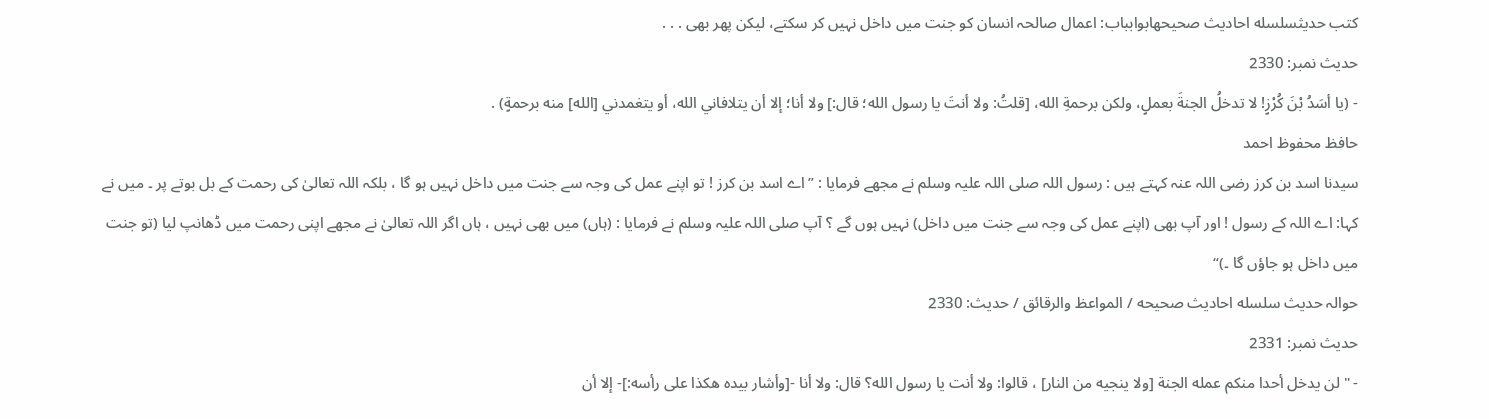کتب حدیثسلسله احاديث صحيحهابوابباب: اعمال صالحہ انسان کو جنت میں داخل نہیں کر سکتے، لیکن پھر بھی . . .
حدیث نمبر: 2330
- (يا أسَدُ بْنَ كُرْزٍ! لا تدخلُ الجنةَ بعملٍ، ولكن برحمةِ الله، [قلتُ: ولا أنتَ يا رسول الله؛ قال:] ولا أنا؛ إلا أن يتلافاني الله، أو يتغمدني [الله] منه برحمةٍ) .
حافظ محفوظ احمد
سیدنا اسد بن کرز رضی اللہ عنہ کہتے ہیں : رسول اللہ صلی اللہ علیہ وسلم نے مجھے فرمایا : ”اے اسد بن کرز ! تو اپنے عمل کی وجہ سے جنت میں داخل نہیں ہو گا ، بلکہ اللہ تعالیٰ کی رحمت کے بل بوتے پر ۔ میں نے کہا: اے اللہ کے رسول ! اور آپ بھی (اپنے عمل کی وجہ سے جنت میں داخل) نہیں ہوں گے ؟ آپ صلی اللہ علیہ وسلم نے فرمایا : (ہاں) میں بھی نہیں ، ہاں اگر اللہ تعالیٰ نے مجھے اپنی رحمت میں ڈھانپ لیا (تو جنت میں داخل ہو جاؤں گا ۔)“
حوالہ حدیث سلسله احاديث صحيحه / المواعظ والرقائق / حدیث: 2330
حدیث نمبر: 2331
- " لن يدخل أحدا منكم عمله الجنة [ولا ينجيه من النار] ، قالوا: ولا أنت يا رسول الله؟ قال: ولا أنا -[وأشار بيده هكذا على رأسه:]- إلا أن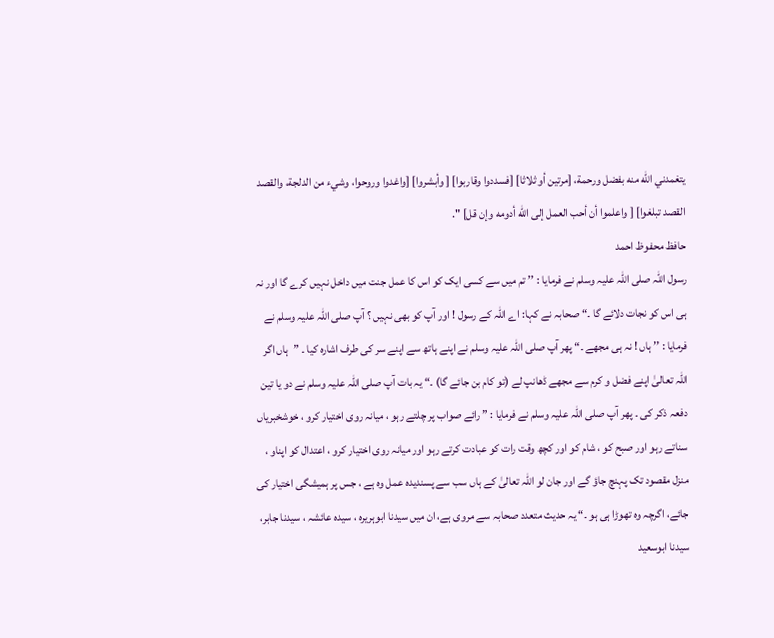يتغمدني الله منه بفضل ورحمة، [مرتين أو ثلاثا] [فسددوا وقاربوا] [ وأبشروا] [واغدوا وروحوا، وشيء من الدلجة، والقصد القصد تبلغوا] [ واعلموا أن أحب العمل إلى الله أدومه وإن قل] ".
حافظ محفوظ احمد
رسول اللہ صلی اللہ علیہ وسلم نے فرمایا : ’’ تم میں سے کسی ایک کو اس کا عمل جنت میں داخل نہیں کرے گا اور نہ ہی اس کو نجات دلائے گا ۔“ صحابہ نے کہا: اے اللہ کے رسول ! اور آپ کو بھی نہیں ؟ آپ صلی اللہ علیہ وسلم نے فرمایا : ’’ ہاں ! نہ ہی مجھے ۔“ پھر آپ صلی اللہ علیہ وسلم نے اپنے ہاتھ سے اپنے سر کی طرف اشارہ کیا ۔ ”ہاں اگر اللہ تعالیٰ اپنے فضل و کرم سے مجھے ڈھانپ لے (تو کام بن جائے گا) ۔“ یہ بات آپ صلی اللہ علیہ وسلم نے دو یا تین دفعہ ذکر کی ۔ پھر آپ صلی اللہ علیہ وسلم نے فرمایا : ” رائے صواب پر چلتے رہو ، میانہ روی اختیار کرو ، خوشخبریاں سناتے رہو اور صبح کو ، شام کو اور کچھ وقت رات کو عبادت کرتے رہو اور میانہ روی اختیار کرو ، اعتدال کو اپناو ، منزل مقصود تک پہنچ جاؤ گے اور جان لو اللہ تعالیٰ کے ہاں سب سے پسندیدہ عمل وہ ہے ، جس پر ہمیشگی اختیار کی جائے، اگرچہ وہ تھوڑا ہی ہو ۔“ یہ حدیث متعدد صحابہ سے مروی ہے، ان میں سیدنا ابوہریرہ ، سیدہ عائشہ ، سیدنا جابر، سیدنا ابوسعید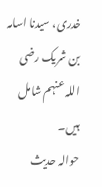خدری، سیدنا اسامہ بن شریک رضی اللہ عنہم شامل ہیں۔
حوالہ حدیث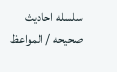سلسله احاديث صحيحه / المواعظ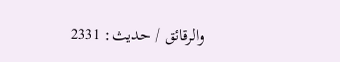والرقائق / حدیث: 2331